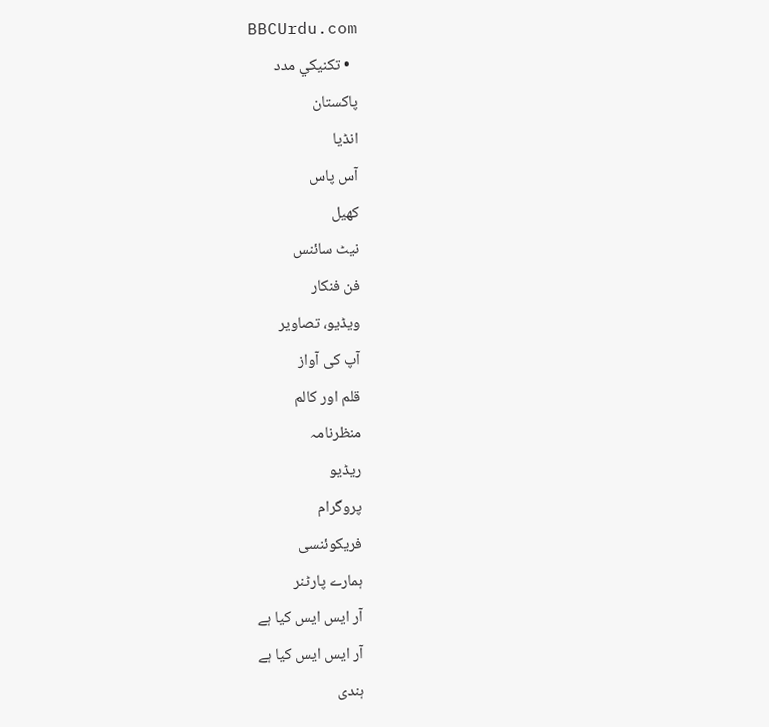BBCUrdu.com
  • تکنيکي مدد
پاکستان
انڈیا
آس پاس
کھیل
نیٹ سائنس
فن فنکار
ویڈیو، تصاویر
آپ کی آواز
قلم اور کالم
منظرنامہ
ریڈیو
پروگرام
فریکوئنسی
ہمارے پارٹنر
آر ایس ایس کیا ہے
آر ایس ایس کیا ہے
ہندی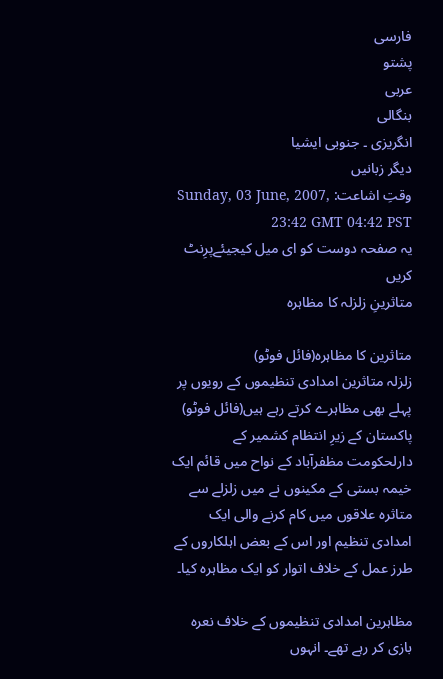فارسی
پشتو
عربی
بنگالی
انگریزی ۔ جنوبی ایشیا
دیگر زبانیں
وقتِ اشاعت: Sunday, 03 June, 2007, 23:42 GMT 04:42 PST
یہ صفحہ دوست کو ای میل کیجیئےپرِنٹ کریں
متاثرینِ زلزلہ کا مظاہرہ

متاثرین کا مظاہرہ(فائل فوٹو)
زلزلہ متاثرین امدادی تنظیموں کے رویوں پر پہلے بھی مظاہرے کرتے رہے ہیں(فائل فوٹو)
پاکستان کے زیرِ انتظام کشمیر کے دارلحکومت مظفرآباد کے نواح میں قائم ایک خیمہ بستی کے مکینوں نے میں زلزلے سے متاثرہ علاقوں میں کام کرنے والی ایک امدادی تنظیم اور اس کے بعض اہلکاروں کے طرز عمل کے خلاف اتوار کو ایک مظاہرہ کیا۔

مظاہرین امدادی تنظیموں کے خلاف نعرہ بازی کر رہے تھے۔ انہوں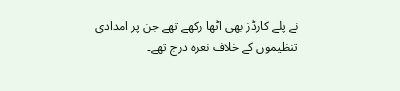نے پلے کارڈز بھی اٹھا رکھے تھے جن پر امدادی تنظیموں کے خلاف نعرہ درج تھے۔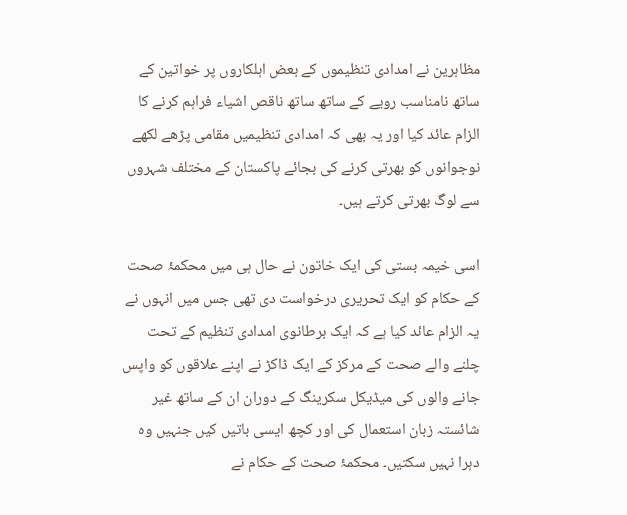مظاہرین نے امدادی تنظیموں کے بعض اہلکاروں پر خواتین کے ساتھ نامناسب رویے کے ساتھ ساتھ ناقص اشیاء فراہم کرنے کا الزام عائد کیا اور یہ بھی کہ امدادی تنظیمیں مقامی پڑھے لکھے نوجوانوں کو بھرتی کرنے کی بجائے پاکستان کے مختلف شہروں سے لوگ بھرتی کرتے ہیں۔

اسی خیمہ بستی کی ایک خاتون نے حال ہی میں محکمۂ صحت کے حکام کو ایک تحریری درخواست دی تھی جس میں انہوں نے یہ الزام عائد کیا ہے کہ ایک برطانوی امدادی تنظیم کے تحت چلنے والے صحت کے مرکز کے ایک ڈاکڑ نے اپنے علاقوں کو واپس جانے والوں کی میڈیکل سکرینگ کے دوران ان کے ساتھ غیر شائستہ زبان استعمال کی اور کچھ ایسی باتیں کیں جنہیں وہ دہرا نہیں سکتیں۔ محکمۂ صحت کے حکام نے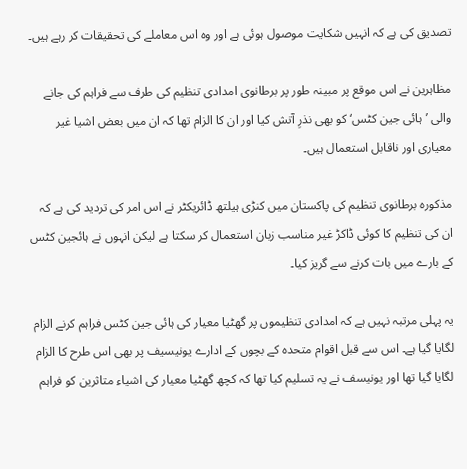تصدیق کی ہے کہ انہیں شکایت موصول ہوئی ہے اور وہ اس معاملے کی تحقیقات کر رہے ہیں۔

مظاہرین نے اس موقع پر مبینہ طور پر برطانوی امدادی تنظیم کی طرف سے فراہم کی جانے والی ’ہائی جین کٹس‘ کو بھی نذرِ آتش کیا اور ان کا الزام تھا کہ ان میں بعض اشیا غیر معیاری اور ناقابل استعمال ہیں۔

مذکورہ برطانوی تنظیم کی پاکستان میں کنڑی ہیلتھ ڈائریکٹر نے اس امر کی تردید کی ہے کہ ان کی تنظیم کا کوئی ڈاکڑ غیر مناسب زبان استعمال کر سکتا ہے لیکن انہوں نے ہائجین کٹس کے بارے میں بات کرنے سے گریز کیا۔

یہ پہلی مرتبہ نہیں ہے کہ امدادی تنظیموں پر گھٹیا معیار کی ہائی جین کٹس فراہم کرنے الزام لگایا گیا ہے۔ اس سے قبل اقوام متحدہ کے بچوں کے ادارے یونیسیف پر بھی اس طرح کا الزام لگایا گیا تھا اور یونیسف نے یہ تسلیم کیا تھا کہ کچھ گھٹیا معیار کی اشیاء متاثرین کو فراہم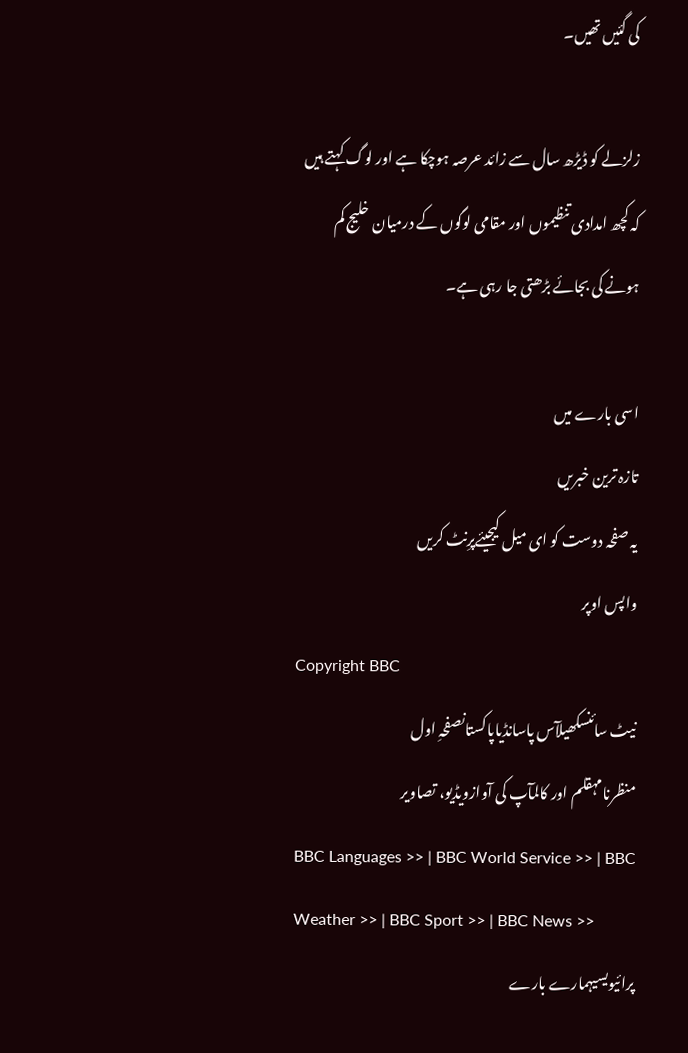کی گئیں تھیں۔

زلزلے کو ڈیڑھ سال سے زائد عرصہ ہوچکا ہے اور لوگ کہتے ہیں کہ کچھ امدادی تنظیموں اور مقامی لوگوں کے درمیان خلیج کم ہونے کی بجائے بڑھتی جا رہی ہے۔

اسی بارے میں
تازہ ترین خبریں
یہ صفحہ دوست کو ای میل کیجیئےپرِنٹ کریں
واپس اوپر
Copyright BBC
نیٹ سائنسکھیلآس پاسانڈیاپاکستانصفحہِ اول
منظرنامہقلم اور کالمآپ کی آوازویڈیو، تصاویر
BBC Languages >> | BBC World Service >> | BBC Weather >> | BBC Sport >> | BBC News >>
پرائیویسیہمارے بارے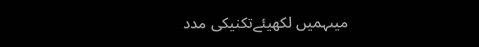میںہمیں لکھیئےتکنیکی مدد